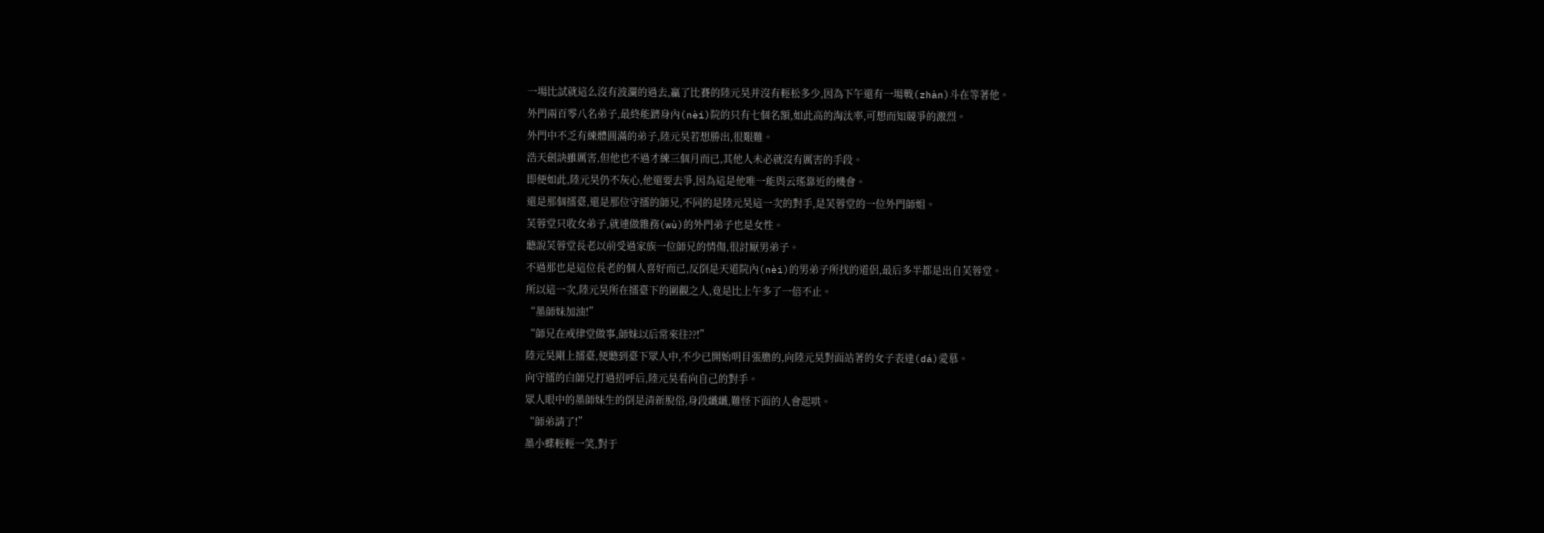一場比試就這么沒有波瀾的過去,贏了比賽的陸元昊并沒有輕松多少,因為下午還有一場戰(zhàn)斗在等著他。
外門兩百零八名弟子,最終能躋身內(nèi)院的只有七個名額,如此高的淘汰率,可想而知競爭的激烈。
外門中不乏有練體圓滿的弟子,陸元昊若想勝出,很艱難。
浩天劍訣雖厲害,但他也不過才練三個月而已,其他人未必就沒有厲害的手段。
即便如此,陸元昊仍不灰心,他還要去爭,因為這是他唯一能與云瑤靠近的機會。
還是那個擂臺,還是那位守擂的師兄,不同的是陸元昊這一次的對手,是芙蓉堂的一位外門師姐。
芙蓉堂只收女弟子,就連做雜務(wù)的外門弟子也是女性。
聽說芙蓉堂長老以前受過家族一位師兄的情傷,很討厭男弟子。
不過那也是這位長老的個人喜好而已,反倒是天道院內(nèi)的男弟子所找的道侶,最后多半都是出自芙蓉堂。
所以這一次,陸元昊所在擂臺下的圍觀之人,竟是比上午多了一倍不止。
“墨師妹加油!”
“師兄在戒律堂做事,師妹以后常來往??!”
陸元昊剛上擂臺,便聽到臺下眾人中,不少已開始明目張膽的,向陸元昊對面站著的女子表達(dá)愛慕。
向守擂的白師兄打過招呼后,陸元昊看向自己的對手。
眾人眼中的墨師妹生的倒是清新脫俗,身段纖纖,難怪下面的人會起哄。
“師弟請了!”
墨小蝶輕輕一笑,對于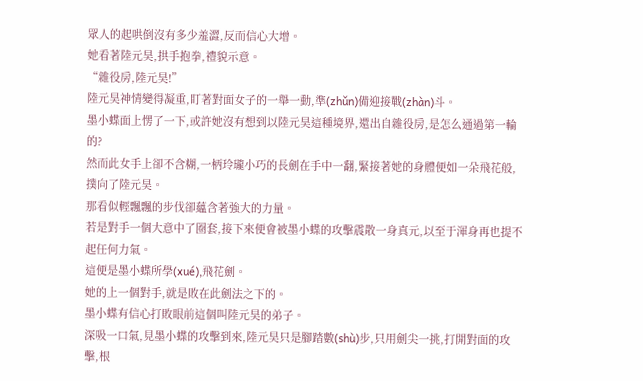眾人的起哄倒沒有多少羞澀,反而信心大增。
她看著陸元昊,拱手抱拳,禮貌示意。
“雜役房,陸元昊!”
陸元昊神情變得凝重,盯著對面女子的一舉一動,準(zhǔn)備迎接戰(zhàn)斗。
墨小蝶面上愣了一下,或許她沒有想到以陸元昊這種境界,還出自雜役房,是怎么通過第一輪的?
然而此女手上卻不含糊,一柄玲瓏小巧的長劍在手中一翻,緊接著她的身體便如一朵飛花般,撲向了陸元昊。
那看似輕飄飄的步伐卻蘊含著強大的力量。
若是對手一個大意中了圈套,接下來便會被墨小蝶的攻擊震散一身真元,以至于渾身再也提不起任何力氣。
這便是墨小蝶所學(xué),飛花劍。
她的上一個對手,就是敗在此劍法之下的。
墨小蝶有信心打敗眼前這個叫陸元昊的弟子。
深吸一口氣,見墨小蝶的攻擊到來,陸元昊只是腳踏數(shù)步,只用劍尖一挑,打開對面的攻擊,根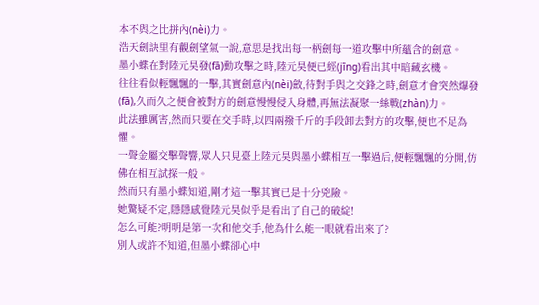本不與之比拼內(nèi)力。
浩天劍訣里有觀劍望氣一說,意思是找出每一柄劍每一道攻擊中所蘊含的劍意。
墨小蝶在對陸元昊發(fā)動攻擊之時,陸元昊便已經(jīng)看出其中暗藏玄機。
往往看似輕飄飄的一擊,其實劍意內(nèi)斂,待對手與之交鋒之時,劍意才會突然爆發(fā),久而久之便會被對方的劍意慢慢侵入身體,再無法凝聚一絲戰(zhàn)力。
此法雖厲害,然而只要在交手時,以四兩撥千斤的手段卸去對方的攻擊,便也不足為懼。
一聲金屬交擊聲響,眾人只見臺上陸元昊與墨小蝶相互一擊過后,便輕飄飄的分開,仿佛在相互試探一般。
然而只有墨小蝶知道,剛才這一擊其實已是十分兇險。
她驚疑不定,隱隱感覺陸元昊似乎是看出了自己的破綻!
怎么可能?明明是第一次和他交手,他為什么能一眼就看出來了?
別人或許不知道,但墨小蝶卻心中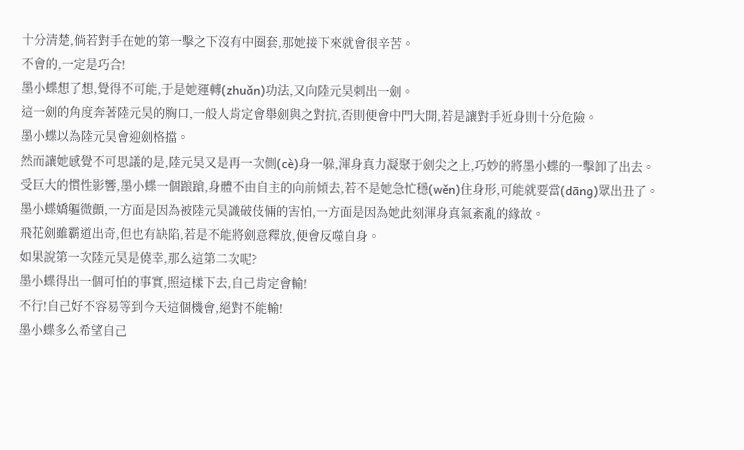十分清楚,倘若對手在她的第一擊之下沒有中圈套,那她接下來就會很辛苦。
不會的,一定是巧合!
墨小蝶想了想,覺得不可能,于是她運轉(zhuǎn)功法,又向陸元昊刺出一劍。
這一劍的角度奔著陸元昊的胸口,一般人肯定會舉劍與之對抗,否則便會中門大開,若是讓對手近身則十分危險。
墨小蝶以為陸元昊會迎劍格擋。
然而讓她感覺不可思議的是,陸元昊又是再一次側(cè)身一躲,渾身真力凝聚于劍尖之上,巧妙的將墨小蝶的一擊卸了出去。
受巨大的慣性影響,墨小蝶一個踉蹌,身體不由自主的向前傾去,若不是她急忙穩(wěn)住身形,可能就要當(dāng)眾出丑了。
墨小蝶嬌軀微顫,一方面是因為被陸元昊識破伎倆的害怕,一方面是因為她此刻渾身真氣紊亂的緣故。
飛花劍雖霸道出奇,但也有缺陷,若是不能將劍意釋放,便會反噬自身。
如果說第一次陸元昊是僥幸,那么這第二次呢?
墨小蝶得出一個可怕的事實,照這樣下去,自己肯定會輸!
不行!自己好不容易等到今天這個機會,絕對不能輸!
墨小蝶多么希望自己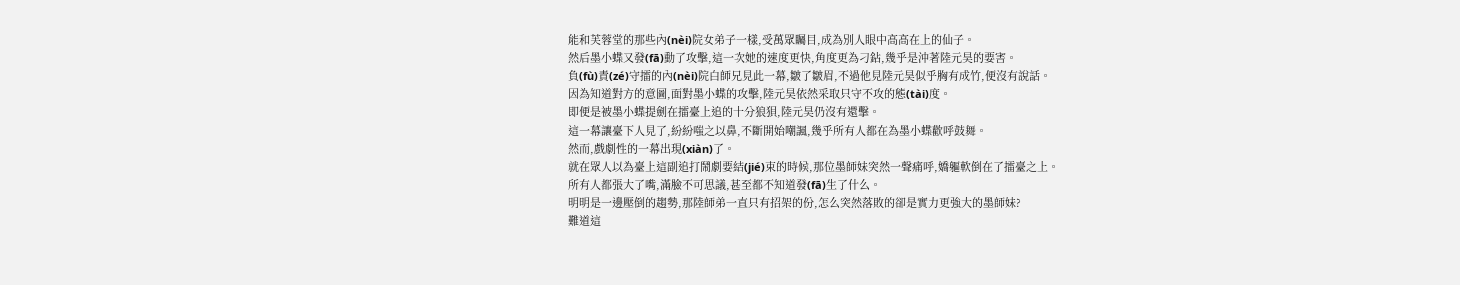能和芙蓉堂的那些內(nèi)院女弟子一樣,受萬眾矚目,成為別人眼中高高在上的仙子。
然后墨小蝶又發(fā)動了攻擊,這一次她的速度更快,角度更為刁鉆,幾乎是沖著陸元昊的要害。
負(fù)責(zé)守擂的內(nèi)院白師兄見此一幕,皺了皺眉,不過他見陸元昊似乎胸有成竹,便沒有說話。
因為知道對方的意圖,面對墨小蝶的攻擊,陸元昊依然采取只守不攻的態(tài)度。
即便是被墨小蝶提劍在擂臺上追的十分狼狽,陸元昊仍沒有還擊。
這一幕讓臺下人見了,紛紛嗤之以鼻,不斷開始嘲諷,幾乎所有人都在為墨小蝶歡呼鼓舞。
然而,戲劇性的一幕出現(xiàn)了。
就在眾人以為臺上這副追打鬧劇要結(jié)束的時候,那位墨師妹突然一聲痛呼,嬌軀軟倒在了擂臺之上。
所有人都張大了嘴,滿臉不可思議,甚至都不知道發(fā)生了什么。
明明是一邊壓倒的趨勢,那陸師弟一直只有招架的份,怎么突然落敗的卻是實力更強大的墨師妹?
難道這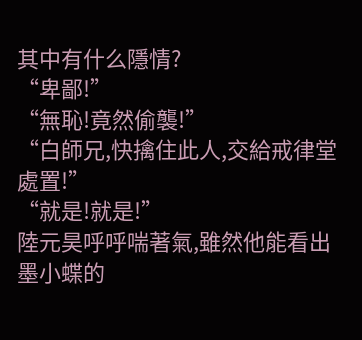其中有什么隱情?
“卑鄙!”
“無恥!竟然偷襲!”
“白師兄,快擒住此人,交給戒律堂處置!”
“就是!就是!”
陸元昊呼呼喘著氣,雖然他能看出墨小蝶的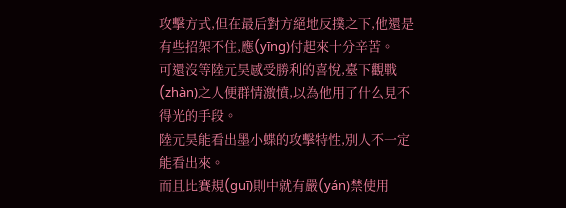攻擊方式,但在最后對方絕地反撲之下,他還是有些招架不住,應(yīng)付起來十分辛苦。
可還沒等陸元昊感受勝利的喜悅,臺下觀戰(zhàn)之人便群情激憤,以為他用了什么見不得光的手段。
陸元昊能看出墨小蝶的攻擊特性,別人不一定能看出來。
而且比賽規(guī)則中就有嚴(yán)禁使用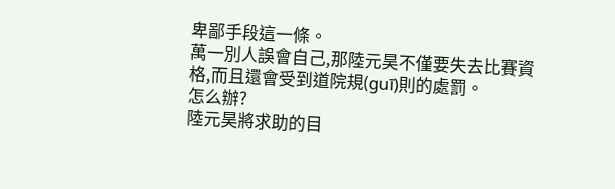卑鄙手段這一條。
萬一別人誤會自己,那陸元昊不僅要失去比賽資格,而且還會受到道院規(guī)則的處罰。
怎么辦?
陸元昊將求助的目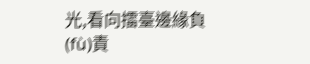光,看向擂臺邊緣負(fù)責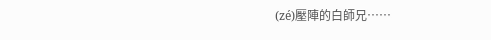(zé)壓陣的白師兄……